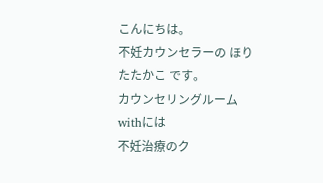こんにちは。
不妊カウンセラーの ほりたたかこ です。
カウンセリングルームwithには
不妊治療のク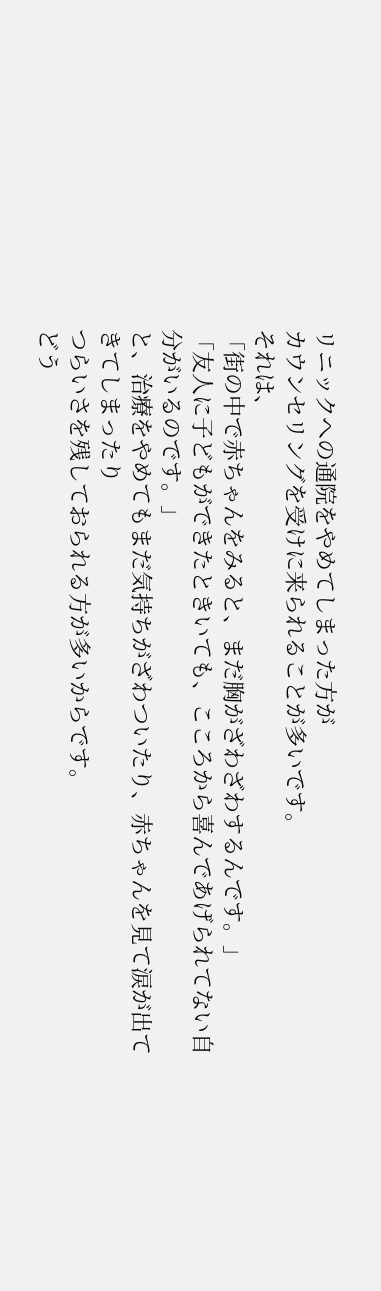リニックへの通院をやめてしまった方が
カウンセリングを受けに来られることが多いです。
それは、
「街の中で赤ちゃんをみると、まだ胸がざわざわするんです。」
「友人に子どもができたときいても、こころから喜んであげられてない自分がいるのです。」
と、治療をやめてもまだ気持ちがざわついたり、赤ちゃんを見て涙が出てきてしまったり
つらいさを残しておられる方が多いからです。
どう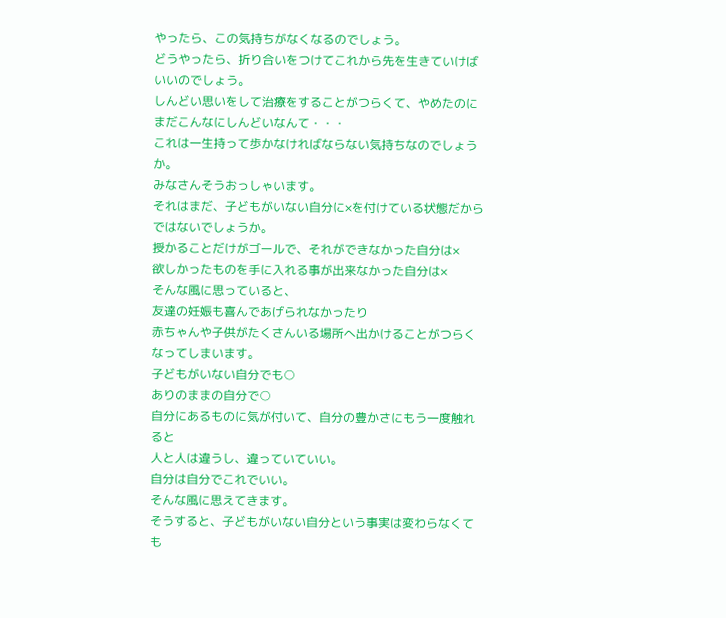やったら、この気持ちがなくなるのでしょう。
どうやったら、折り合いをつけてこれから先を生きていけばいいのでしょう。
しんどい思いをして治療をすることがつらくて、やめたのに
まだこんなにしんどいなんて・・・
これは一生持って歩かなければならない気持ちなのでしょうか。
みなさんそうおっしゃいます。
それはまだ、子どもがいない自分に×を付けている状態だからではないでしょうか。
授かることだけがゴールで、それができなかった自分は×
欲しかったものを手に入れる事が出来なかった自分は×
そんな風に思っていると、
友達の妊娠も喜んであげられなかったり
赤ちゃんや子供がたくさんいる場所へ出かけることがつらくなってしまいます。
子どもがいない自分でも○
ありのままの自分で○
自分にあるものに気が付いて、自分の豊かさにもう一度触れると
人と人は違うし、違っていていい。
自分は自分でこれでいい。
そんな風に思えてきます。
そうすると、子どもがいない自分という事実は変わらなくても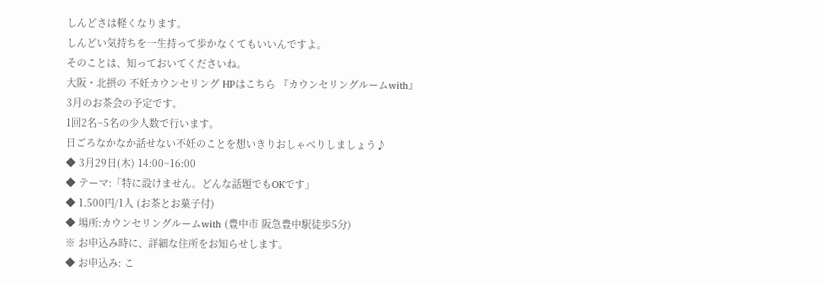しんどさは軽くなります。
しんどい気持ちを一生持って歩かなくてもいいんですよ。
そのことは、知っておいてくださいね。
大阪・北摂の 不妊カウンセリング HPはこちら 『カウンセリングルームwith』
3月のお茶会の予定です。
1回2名~5名の少人数で行います。
日ごろなかなか話せない不妊のことを想いきりおしゃべりしましょう♪
◆ 3月29日(木) 14:00~16:00
◆ テーマ:「特に設けません。どんな話題でもOKです」
◆ 1.500円/1人 (お茶とお菓子付)
◆ 場所:カウンセリングルームwith (豊中市 阪急豊中駅徒歩5分)
※ お申込み時に、詳細な住所をお知らせします。
◆ お申込み: こ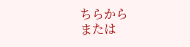ちらから
または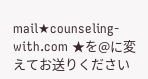mail★counseling-with.com ★を@に変えてお送りください